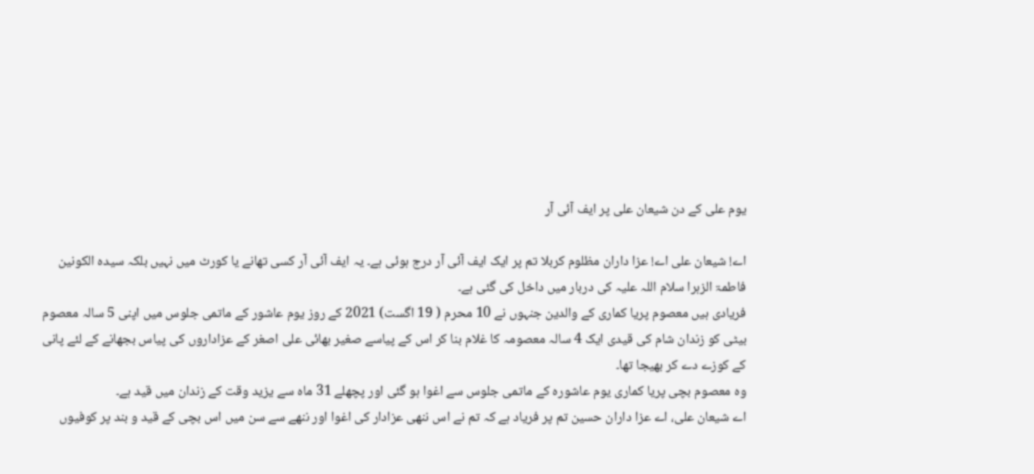یوم علی کے دن شیعان علی پر ایف آئی آر

اے! شیعان علی اے! عزا داران مظلوم کربلا تم پر ایک ایف آئی آر درج ہوئی ہے۔ یہ ایف آئی آر کسی تھانے یا کورٹ میں نہیں بلکہ سیدہ الکونین فاطمۃ الزہرا سلام اللہ علیہ کی دربار میں داخل کی گئی ہے۔
فریادی ہیں معصوم پریا کماری کے والدین جنہوں نے 10 محرم ( 19 اگست) 2021 کے روز یوم عاشور کے ماتمی جلوس میں اپنی 5 سالہ معصوم بیٹی کو زندان شام کی قیدی ایک 4 سالہ معصومہ کا غلام بنا کر اس کے پیاسے صغیر بھائی علی اصغر کے عزاداروں کی پیاس بجھانے کے لئے پانی کے کوزے دے کر بھیجا تھا۔
وہ معصوم بچی پریا کماری یوم عاشورہ کے ماتمی جلوس سے اغوا ہو گئی اور پچھلے 31 ماہ سے یزید وقت کے زندان میں قید ہے۔
اے شیعان علی، اے عزا داران حسین تم پر فریاد ہے کہ تم نے اس ننھی عزادار کی اغوا اور ننھے سے سن میں اس بچی کے قید و بند پر کوفیوں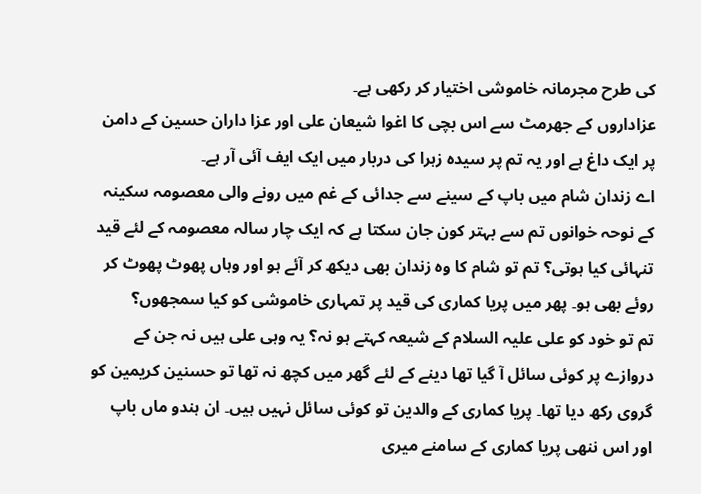کی طرح مجرمانہ خاموشی اختیار کر رکھی ہے۔
عزاداروں کے جھرمٹ سے اس بچی کا اغوا شیعان علی اور عزا داران حسین کے دامن پر ایک داغ ہے اور یہ تم پر سیدہ زہرا کی دربار میں ایک ایف آئی آر ہے۔
اے زندان شام میں باپ کے سینے سے جدائی کے غم میں رونے والی معصومہ سکینہ کے نوحہ خوانوں تم سے بہتر کون جان سکتا ہے کہ ایک چار سالہ معصومہ کے لئے قید تنہائی کیا ہوتی؟ تم تو شام کا وہ زندان بھی دیکھ کر آئے ہو اور وہاں پھوٹ پھوٹ کر روئے بھی ہو۔ پھر میں پریا کماری کی قید پر تمہاری خاموشی کو کیا سمجھوں؟
تم تو خود کو علی علیہ السلام کے شیعہ کہتے ہو نہ؟ یہ وہی علی ہیں نہ جن کے دروازے پر کوئی سائل آ گیا تھا دینے کے لئے گھر میں کچھ نہ تھا تو حسنین کریمین کو گروی رکھ دیا تھا۔ پریا کماری کے والدین تو کوئی سائل نہیں ہیں۔ ان ہندو ماں باپ اور اس ننھی پریا کماری کے سامنے میری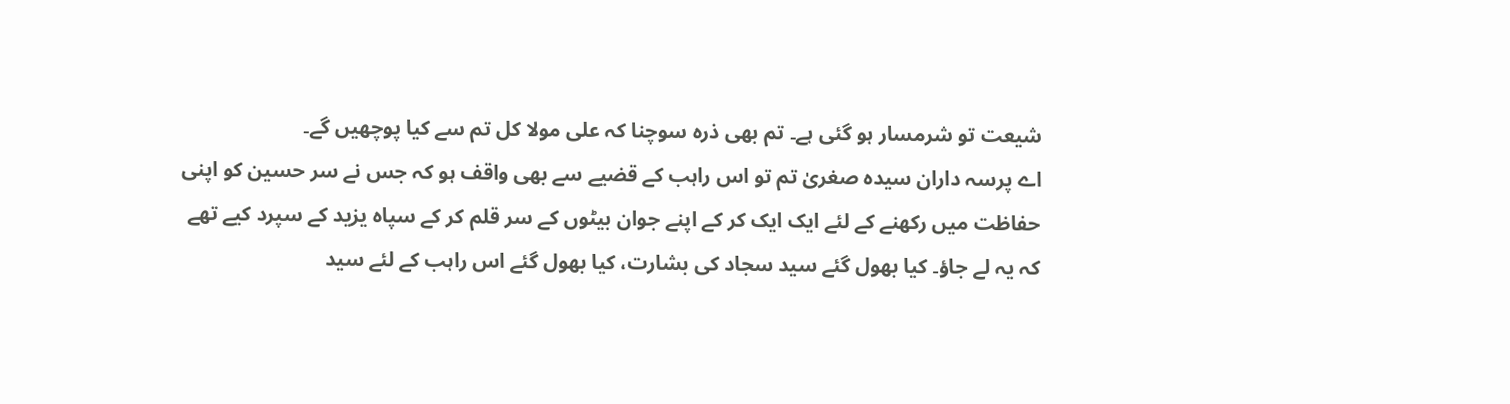شیعت تو شرمسار ہو گئی ہے۔ تم بھی ذرہ سوچنا کہ علی مولا کل تم سے کیا پوچھیں گے۔
اے پرسہ داران سیدہ صغریٰ تم تو اس راہب کے قضیے سے بھی واقف ہو کہ جس نے سر حسین کو اپنی حفاظت میں رکھنے کے لئے ایک ایک کر کے اپنے جوان بیٹوں کے سر قلم کر کے سپاہ یزید کے سپرد کیے تھے کہ یہ لے جاؤ۔ کیا بھول گئے سید سجاد کی بشارت، کیا بھول گئے اس راہب کے لئے سید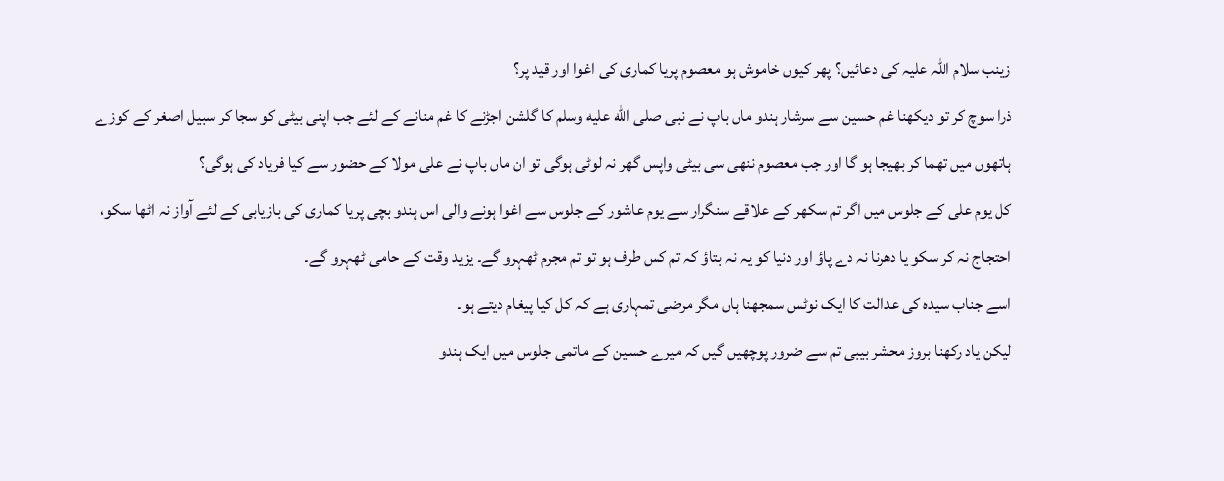زینب سلام اللہ علیہ کی دعائیں؟ پھر کیوں خاموش ہو معصوم پریا کماری کی اغوا اور قید پر؟
ذرا سوچ کر تو دیکھنا غم حسین سے سرشار ہندو ماں باپ نے نبی صلى الله عليه وسلم کا گلشن اجڑنے کا غم منانے کے لئے جب اپنی بیٹی کو سجا کر سبیل اصغر کے کوزے ہاتھوں میں تھما کر بھیجا ہو گا اور جب معصوم ننھی سی بیٹی واپس گھر نہ لوٹی ہوگی تو ان ماں باپ نے علی مولا کے حضور سے کیا فریاد کی ہوگی؟
کل یوم علی کے جلوس میں اگر تم سکھر کے علاقے سنگرار سے یوم عاشور کے جلوس سے اغوا ہونے والی اس ہندو بچی پریا کماری کی بازیابی کے لئے آواز نہ اٹھا سکو، احتجاج نہ کر سکو یا دھرنا نہ دے پاؤ اور دنیا کو یہ نہ بتاؤ کہ تم کس طرف ہو تو تم مجرم ٹھہرو گے۔ یزید وقت کے حامی ٹھہرو گے۔
اسے جناب سیدہ کی عدالت کا ایک نوٹس سمجھنا ہاں مگر مرضی تمہاری ہے کہ کل کیا پیغام دیتے ہو۔
لیکن یاد رکھنا بروز محشر بیبی تم سے ضرور پوچھیں گیں کہ میرے حسین کے ماتمی جلوس میں ایک ہندو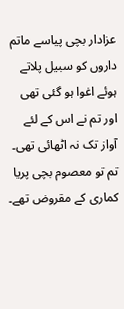عزادار بچی پیاسے ماتم داروں کو سبیل پلاتے ہوئے اغوا ہو گئی تھی اور تم نے اس کے لئے آواز تک نہ اٹھائی تھی۔ تم تو معصوم بچی پریا کماری کے مقروض تھے۔